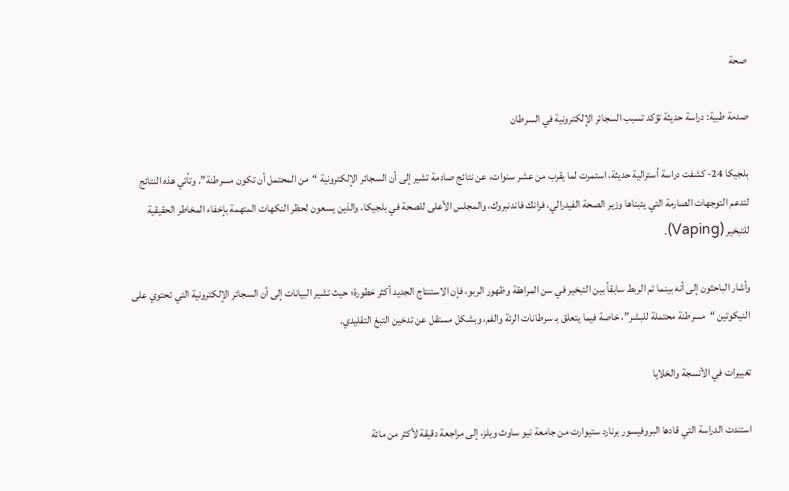صحة

صدمة طبية: دراسة حديثة تؤكد تسبب السجائر الإلكترونية في السرطان

بلجيكا 24- كشفت دراسة أسترالية حديثة، استمرت لما يقرب من عشر سنوات، عن نتائج صادمة تشير إلى أن السجائر الإلكترونية “من المحتمل أن تكون مسرطنة”. وتأتي هذه النتائج لتدعم التوجهات الصارمة التي يتبناها وزير الصحة الفيدرالي، فرانك فاندنبروك، والمجلس الأعلى للصحة في بلجيكا، والذين يسعون لحظر النكهات المتهمة بإخفاء المخاطر الحقيقية للتبخير (Vaping).

وأشار الباحثون إلى أنه بينما تم الربط سابقاً بين التبخير في سن المراهقة وظهور الربو، فإن الاستنتاج الجديد أكثر خطورة؛ حيث تشير البيانات إلى أن السجائر الإلكترونية التي تحتوي على النيكوتين “مسرطنة محتملة للبشر”، خاصة فيما يتعلق بـ سرطانات الرئة والفم، وبشكل مستقل عن تدخين التبغ التقليدي.

تغييرات في الأنسجة والخلايا

استندت الدراسة التي قادها البروفيسور برنارد ستيوارت من جامعة نيو ساوث ويلز، إلى مراجعة دقيقة لأكثر من مائة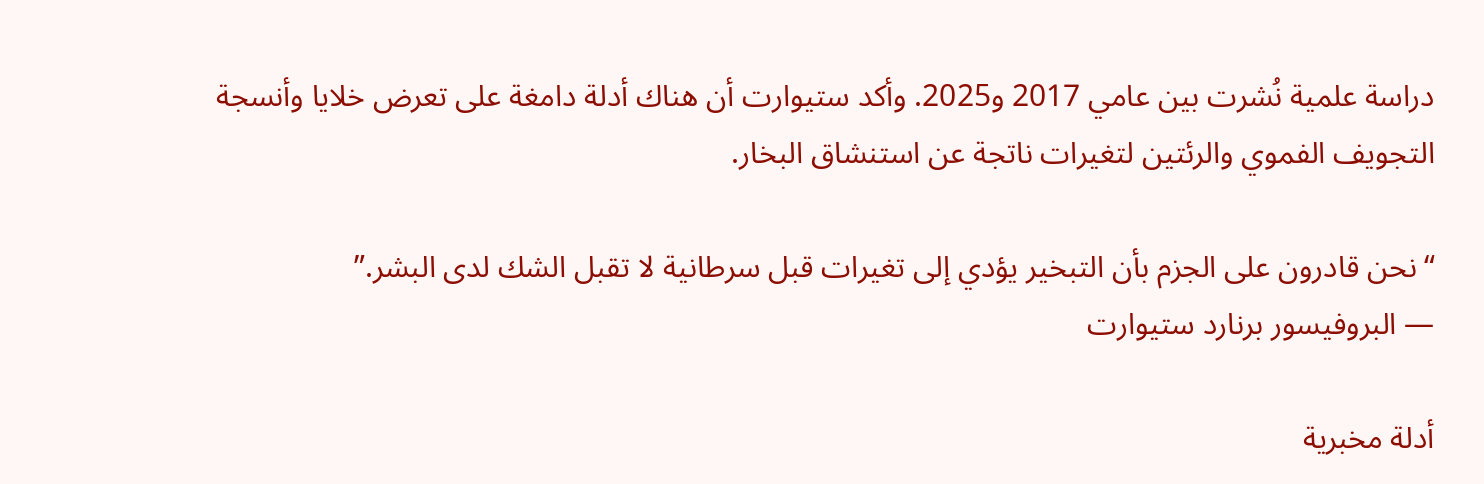دراسة علمية نُشرت بين عامي 2017 و2025. وأكد ستيوارت أن هناك أدلة دامغة على تعرض خلايا وأنسجة التجويف الفموي والرئتين لتغيرات ناتجة عن استنشاق البخار.

“نحن قادرون على الجزم بأن التبخير يؤدي إلى تغيرات قبل سرطانية لا تقبل الشك لدى البشر.”
— البروفيسور برنارد ستيوارت

أدلة مخبرية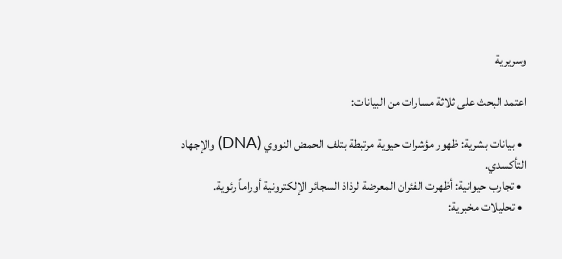وسريرية

اعتمد البحث على ثلاثة مسارات من البيانات:

  • بيانات بشرية: ظهور مؤشرات حيوية مرتبطة بتلف الحمض النووي (DNA) والإجهاد التأكسدي.
  • تجارب حيوانية: أظهرت الفئران المعرضة لرذاذ السجائر الإلكترونية أوراماً رئوية.
  • تحليلات مخبرية: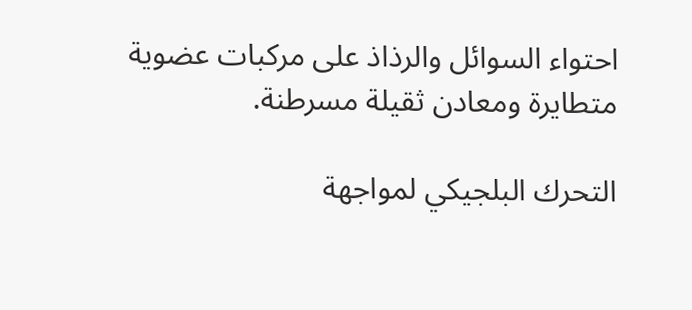احتواء السوائل والرذاذ على مركبات عضوية متطايرة ومعادن ثقيلة مسرطنة.

التحرك البلجيكي لمواجهة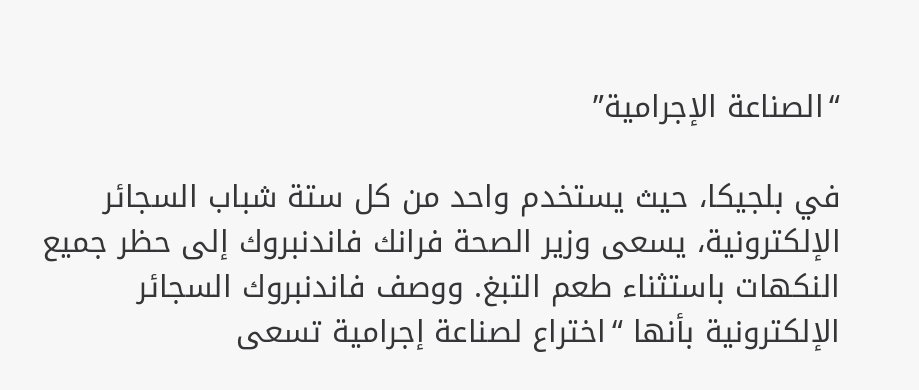“الصناعة الإجرامية”

في بلجيكا، حيث يستخدم واحد من كل ستة شباب السجائر الإلكترونية، يسعى وزير الصحة فرانك فاندنبروك إلى حظر جميع النكهات باستثناء طعم التبغ. ووصف فاندنبروك السجائر الإلكترونية بأنها “اختراع لصناعة إجرامية تسعى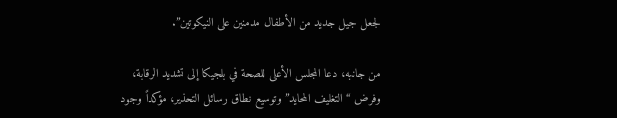لجعل جيل جديد من الأطفال مدمنين على النيكوتين”.

من جانبه، دعا المجلس الأعلى للصحة في بلجيكا إلى تشديد الرقابة، وفرض “التغليف المحايد” وتوسيع نطاق رسائل التحذير، مؤكداً وجود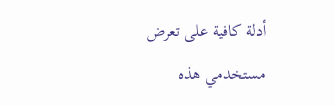أدلة كافية على تعرض مستخدمي هذه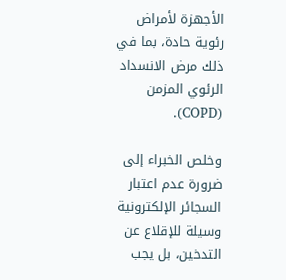الأجهزة لأمراض رئوية حادة، بما في ذلك مرض الانسداد الرئوي المزمن (COPD).

وخلص الخبراء إلى ضرورة عدم اعتبار السجائر الإلكترونية وسيلة للإقلاع عن التدخين، بل يجب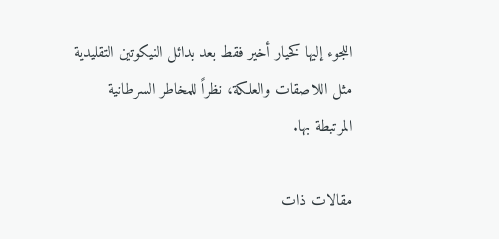اللجوء إليها كخيار أخير فقط بعد بدائل النيكوتين التقليدية مثل اللاصقات والعلكة، نظراً للمخاطر السرطانية المرتبطة بها.

مقالات ذات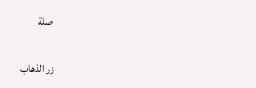صلة

زر الذهاب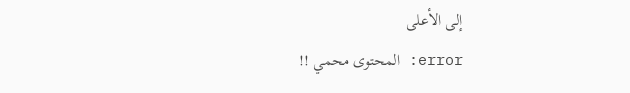إلى الأعلى
error: المحتوى محمي !!